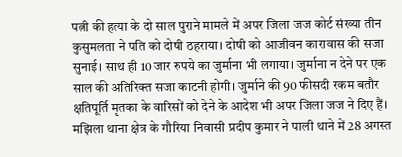पत्नी की हत्या के दो साल पुराने मामले में अपर जिला जज कोर्ट संख्या तीन कुसुमलता ने पति को दोषी ठहराया। दोषी को आजीवन कारावास की सजा सुनाई। साथ ही 10 जार रुपये का जुर्माना भी लगाया। जुर्माना न देने पर एक साल की अतिरिक्त सजा काटनी होगी। जुर्माने की 90 फीसदी रकम बतौर क्षतिपूर्ति मृतका के वारिसों को देने के आदेश भी अपर जिला जज ने दिए हैं।
मझिला थाना क्षेत्र के गौरिया निवासी प्रदीप कुमार ने पाली थाने में 28 अगस्त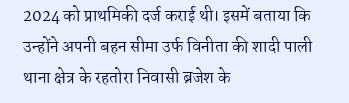2024 को प्राथमिकी दर्ज कराई थी। इसमें बताया कि उन्होंने अपनी बहन सीमा उर्फ विनीता की शादी पाली थाना क्षेत्र के रहतोरा निवासी ब्रजेश के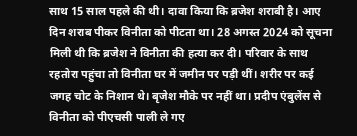साथ 15 साल पहले की थी। दावा किया कि ब्रजेश शराबी है। आए दिन शराब पीकर विनीता को पीटता था। 28 अगस्त 2024 को सूचना मिली थी कि ब्रजेश ने विनीता की हत्या कर दी। परिवार के साथ रहतोरा पहुंचा तो विनीता घर में जमीन पर पड़ी थीं। शरीर पर कई जगह चोट के निशान थे। बृजेश मौके पर नहीं था। प्रदीप एंबुलेंस से विनीता को पीएचसी पाली ले गए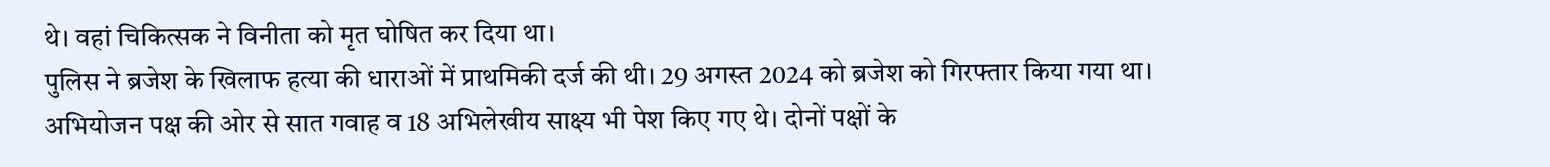थे। वहां चिकित्सक ने विनीता को मृत घोषित कर दिया था।
पुलिस ने ब्रजेश के खिलाफ हत्या की धाराओं में प्राथमिकी दर्ज की थी। 29 अगस्त 2024 को ब्रजेश को गिरफ्तार किया गया था। अभियोजन पक्ष की ओर से सात गवाह व 18 अभिलेखीय साक्ष्य भी पेश किए गए थे। दोनों पक्षों के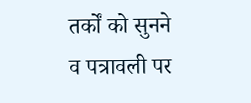तर्कों को सुनने व पत्रावली पर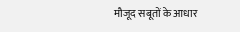मौजूद सबूतों के आधार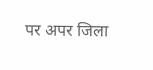पर अपर जिला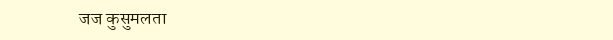जज कुसुमलता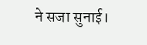ने सजा सुनाई।